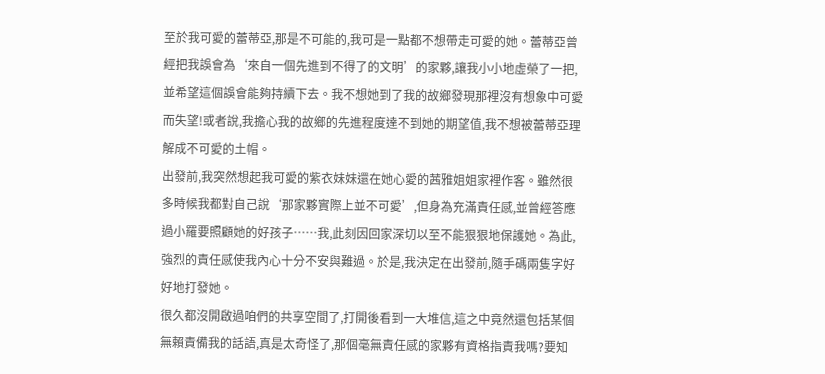至於我可愛的蕾蒂亞,那是不可能的,我可是一點都不想帶走可愛的她。蕾蒂亞曾經把我誤會為‘來自一個先進到不得了的文明’的家夥,讓我小小地虛榮了一把,並希望這個誤會能夠持續下去。我不想她到了我的故鄉發現那裡沒有想象中可愛而失望!或者說,我擔心我的故鄉的先進程度達不到她的期望值,我不想被蕾蒂亞理解成不可愛的土帽。
出發前,我突然想起我可愛的紫衣妹妹還在她心愛的茜雅姐姐家裡作客。雖然很多時候我都對自己說‘那家夥實際上並不可愛’,但身為充滿責任感,並曾經答應過小羅要照顧她的好孩子……我,此刻因回家深切以至不能狠狠地保護她。為此,強烈的責任感使我內心十分不安與難過。於是,我決定在出發前,隨手碼兩隻字好好地打發她。
很久都沒開啟過咱們的共享空間了,打開後看到一大堆信,這之中竟然還包括某個無賴責備我的話語,真是太奇怪了,那個毫無責任感的家夥有資格指責我嗎?要知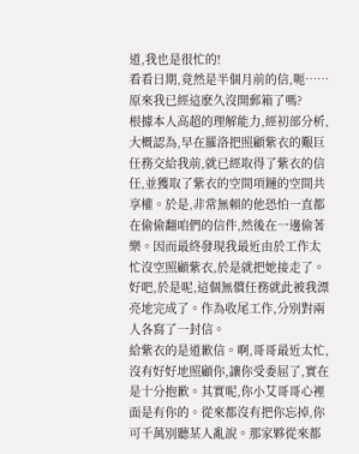道,我也是很忙的!
看看日期,竟然是半個月前的信,呃……原來我已經這麽久沒開郵箱了嗎?
根據本人高超的理解能力,經初部分析,大概認為,早在羅洛把照顧紫衣的艱巨任務交給我前,就已經取得了紫衣的信任,並獲取了紫衣的空間項鏈的空間共享權。於是,非常無賴的他恐怕一直都在偷偷翻咱們的信件,然後在一邊偷著樂。因而最終發現我最近由於工作太忙沒空照顧紫衣,於是就把她接走了。
好吧,於是呢,這個無償任務就此被我漂亮地完成了。作為收尾工作,分別對兩人各寫了一封信。
給紫衣的是道歉信。啊,哥哥最近太忙,沒有好好地照顧你,讓你受委屈了,實在是十分抱歉。其實呢,你小艾哥哥心裡面是有你的。從來都沒有把你忘掉,你可千萬別聽某人亂說。那家夥從來都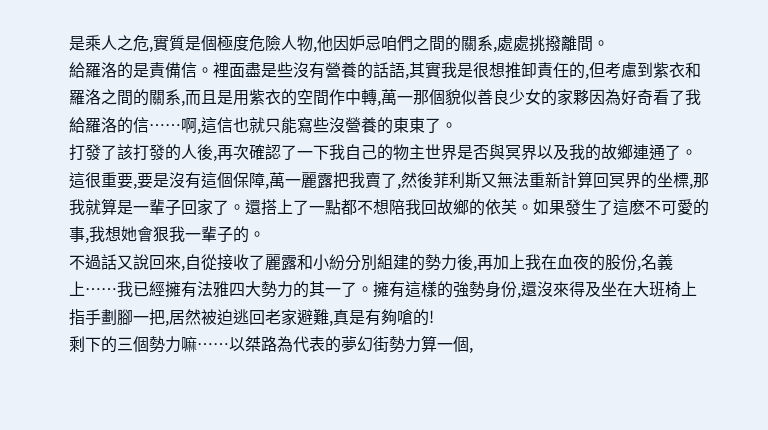是乘人之危,實質是個極度危險人物,他因妒忌咱們之間的關系,處處挑撥離間。
給羅洛的是責備信。裡面盡是些沒有營養的話語,其實我是很想推卸責任的,但考慮到紫衣和羅洛之間的關系,而且是用紫衣的空間作中轉,萬一那個貌似善良少女的家夥因為好奇看了我給羅洛的信……啊,這信也就只能寫些沒營養的東東了。
打發了該打發的人後,再次確認了一下我自己的物主世界是否與冥界以及我的故鄉連通了。這很重要,要是沒有這個保障,萬一麗露把我賣了,然後菲利斯又無法重新計算回冥界的坐標,那我就算是一輩子回家了。還搭上了一點都不想陪我回故鄉的依芙。如果發生了這麽不可愛的事,我想她會狠我一輩子的。
不過話又說回來,自從接收了麗露和小紛分別組建的勢力後,再加上我在血夜的股份,名義上……我已經擁有法雅四大勢力的其一了。擁有這樣的強勢身份,還沒來得及坐在大班椅上指手劃腳一把,居然被迫逃回老家避難,真是有夠嗆的!
剩下的三個勢力嘛……以桀路為代表的夢幻街勢力算一個,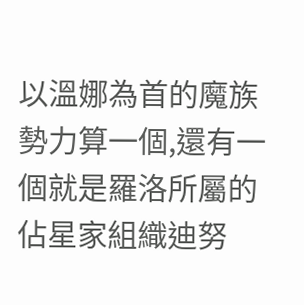以溫娜為首的魔族勢力算一個,還有一個就是羅洛所屬的佔星家組織迪努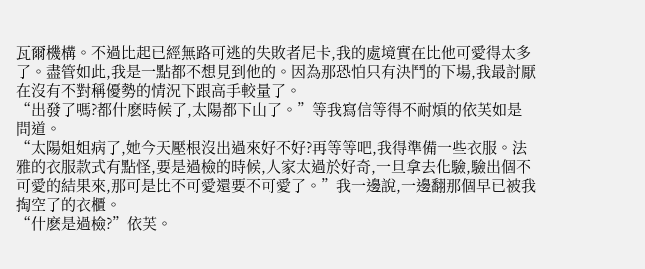瓦爾機構。不過比起已經無路可逃的失敗者尼卡,我的處境實在比他可愛得太多了。盡管如此,我是一點都不想見到他的。因為那恐怕只有決鬥的下場,我最討厭在沒有不對稱優勢的情況下跟高手較量了。
“出發了嗎?都什麽時候了,太陽都下山了。”等我寫信等得不耐煩的依芙如是問道。
“太陽姐姐病了,她今天壓根沒出過來好不好?再等等吧,我得準備一些衣服。法雅的衣服款式有點怪,要是過檢的時候,人家太過於好奇,一旦拿去化驗,驗出個不可愛的結果來,那可是比不可愛還要不可愛了。”我一邊說,一邊翻那個早已被我掏空了的衣櫃。
“什麽是過檢?”依芙。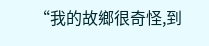“我的故鄉很奇怪,到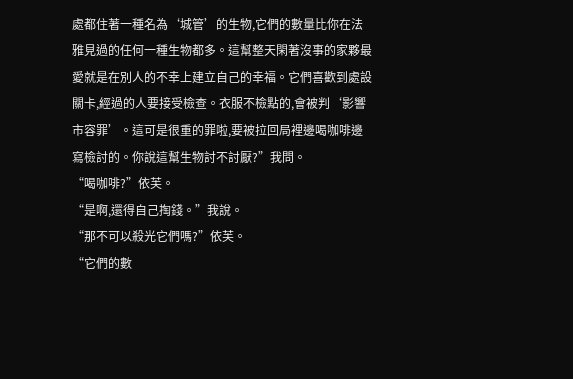處都住著一種名為‘城管’的生物,它們的數量比你在法雅見過的任何一種生物都多。這幫整天閑著沒事的家夥最愛就是在別人的不幸上建立自己的幸福。它們喜歡到處設關卡,經過的人要接受檢查。衣服不檢點的,會被判‘影響市容罪’。這可是很重的罪啦,要被拉回局裡邊喝咖啡邊寫檢討的。你說這幫生物討不討厭?”我問。
“喝咖啡?”依芙。
“是啊,還得自己掏錢。”我說。
“那不可以殺光它們嗎?”依芙。
“它們的數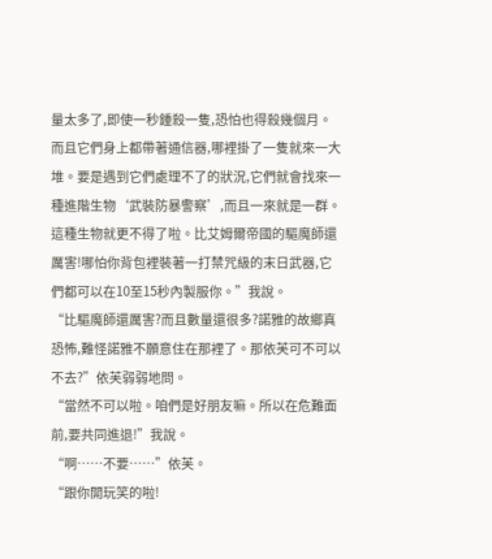量太多了,即使一秒鍾殺一隻,恐怕也得殺幾個月。而且它們身上都帶著通信器,哪裡掛了一隻就來一大堆。要是遇到它們處理不了的狀況,它們就會找來一種進階生物‘武裝防暴警察’,而且一來就是一群。這種生物就更不得了啦。比艾姆爾帝國的驅魔師還厲害!哪怕你背包裡裝著一打禁咒級的末日武器,它們都可以在10至15秒內製服你。”我說。
“比驅魔師還厲害?而且數量還很多?諾雅的故鄉真恐怖,難怪諾雅不願意住在那裡了。那依芙可不可以不去?”依芙弱弱地問。
“當然不可以啦。咱們是好朋友嘛。所以在危難面前,要共同進退!”我說。
“啊……不要……”依芙。
“跟你開玩笑的啦!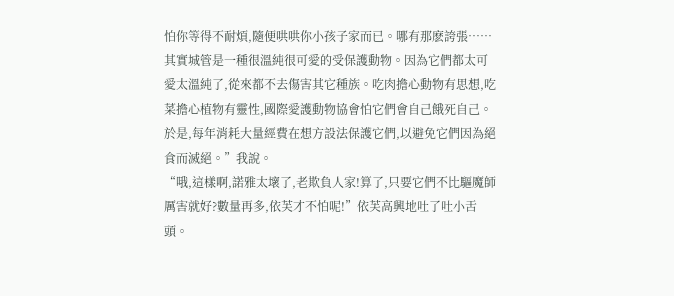怕你等得不耐煩,隨便哄哄你小孩子家而已。哪有那麽誇張……其實城管是一種很溫純很可愛的受保護動物。因為它們都太可愛太溫純了,從來都不去傷害其它種族。吃肉擔心動物有思想,吃菜擔心植物有靈性,國際愛護動物協會怕它們會自己餓死自己。於是,每年消耗大量經費在想方設法保護它們,以避免它們因為絕食而滅絕。”我說。
“哦,這樣啊,諾雅太壞了,老欺負人家!算了,只要它們不比驅魔師厲害就好?數量再多,依芙才不怕呢!”依芙高興地吐了吐小舌頭。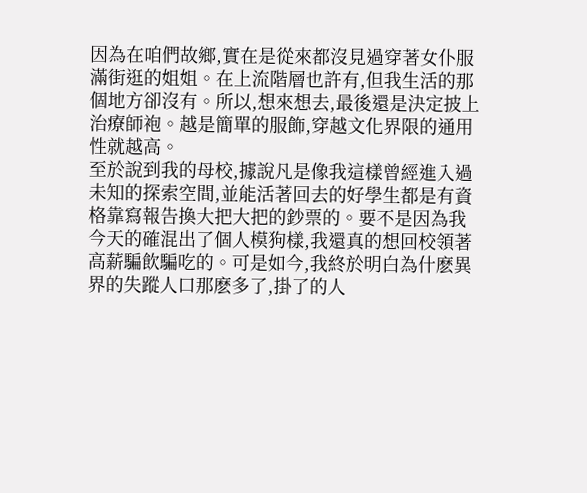因為在咱們故鄉,實在是從來都沒見過穿著女仆服滿街逛的姐姐。在上流階層也許有,但我生活的那個地方卻沒有。所以,想來想去,最後還是決定披上治療師袍。越是簡單的服飾,穿越文化界限的通用性就越高。
至於說到我的母校,據說凡是像我這樣曾經進入過未知的探索空間,並能活著回去的好學生都是有資格靠寫報告換大把大把的鈔票的。要不是因為我今天的確混出了個人模狗樣,我還真的想回校領著高薪騙飲騙吃的。可是如今,我終於明白為什麽異界的失蹤人口那麽多了,掛了的人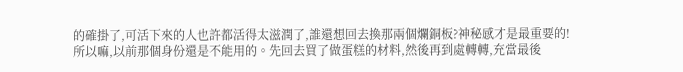的確掛了,可活下來的人也許都活得太滋潤了,誰還想回去換那兩個爛銅板?神秘感才是最重要的!
所以嘛,以前那個身份還是不能用的。先回去買了做蛋糕的材料,然後再到處轉轉,充當最後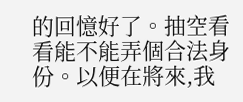的回憶好了。抽空看看能不能弄個合法身份。以便在將來,我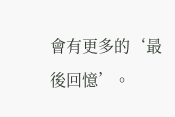會有更多的‘最後回憶’。